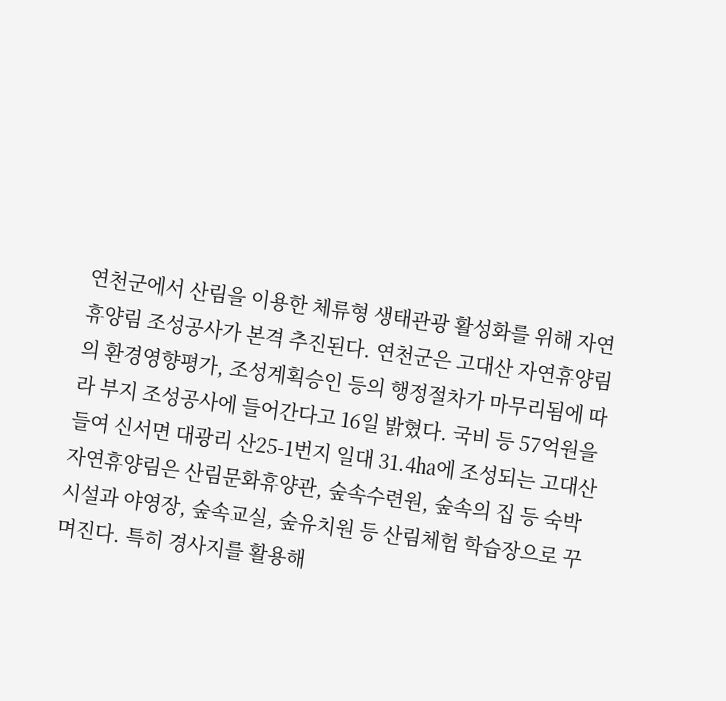연천군에서 산림을 이용한 체류형 생태관광 활성화를 위해 자연휴양림 조성공사가 본격 추진된다. 연천군은 고대산 자연휴양림의 환경영향평가, 조성계획승인 등의 행정절차가 마무리됨에 따라 부지 조성공사에 들어간다고 16일 밝혔다. 국비 등 57억원을 들여 신서면 대광리 산25-1번지 일대 31.4㏊에 조성되는 고대산 자연휴양림은 산림문화휴양관, 숲속수련원, 숲속의 집 등 숙박시설과 야영장, 숲속교실, 숲유치원 등 산림체험 학습장으로 꾸며진다. 특히 경사지를 활용해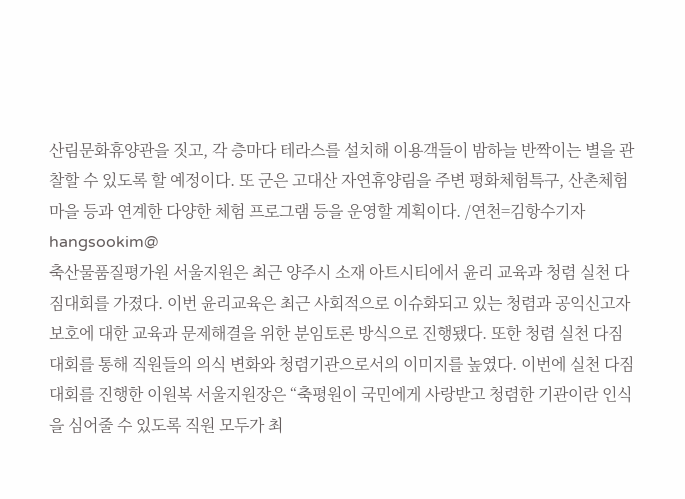산림문화휴양관을 짓고, 각 층마다 테라스를 설치해 이용객들이 밤하늘 반짝이는 별을 관찰할 수 있도록 할 예정이다. 또 군은 고대산 자연휴양림을 주변 평화체험특구, 산촌체험마을 등과 연계한 다양한 체험 프로그램 등을 운영할 계획이다. /연천=김항수기자 hangsookim@
축산물품질평가원 서울지원은 최근 양주시 소재 아트시티에서 윤리 교육과 청렴 실천 다짐대회를 가졌다. 이번 윤리교육은 최근 사회적으로 이슈화되고 있는 청렴과 공익신고자 보호에 대한 교육과 문제해결을 위한 분임토론 방식으로 진행됐다. 또한 청렴 실천 다짐대회를 통해 직원들의 의식 변화와 청렴기관으로서의 이미지를 높였다. 이번에 실천 다짐대회를 진행한 이원복 서울지원장은 “축평원이 국민에게 사랑받고 청렴한 기관이란 인식을 심어줄 수 있도록 직원 모두가 최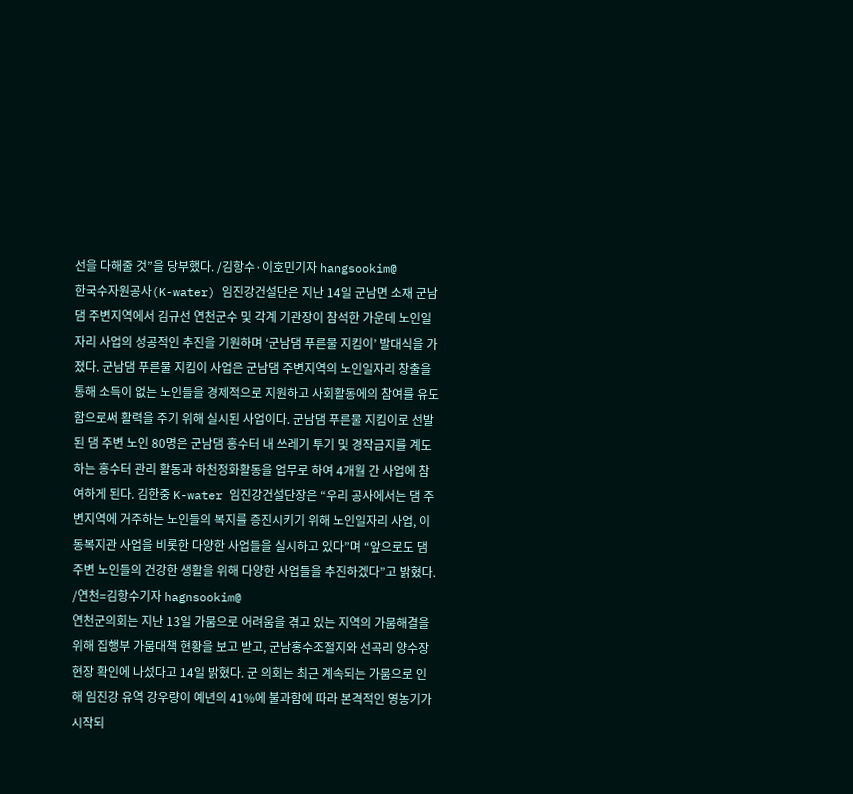선을 다해줄 것”을 당부했다. /김항수·이호민기자 hangsookim@
한국수자원공사(K-water) 임진강건설단은 지난 14일 군남면 소재 군남댐 주변지역에서 김규선 연천군수 및 각계 기관장이 참석한 가운데 노인일자리 사업의 성공적인 추진을 기원하며 ‘군남댐 푸른물 지킴이’ 발대식을 가졌다. 군남댐 푸른물 지킴이 사업은 군남댐 주변지역의 노인일자리 창출을 통해 소득이 없는 노인들을 경제적으로 지원하고 사회활동에의 참여를 유도함으로써 활력을 주기 위해 실시된 사업이다. 군남댐 푸른물 지킴이로 선발된 댐 주변 노인 80명은 군남댐 홍수터 내 쓰레기 투기 및 경작금지를 계도하는 홍수터 관리 활동과 하천정화활동을 업무로 하여 4개월 간 사업에 참여하게 된다. 김한중 K-water 임진강건설단장은 “우리 공사에서는 댐 주변지역에 거주하는 노인들의 복지를 증진시키기 위해 노인일자리 사업, 이동복지관 사업을 비롯한 다양한 사업들을 실시하고 있다”며 “앞으로도 댐 주변 노인들의 건강한 생활을 위해 다양한 사업들을 추진하겠다”고 밝혔다. /연천=김항수기자 hagnsookim@
연천군의회는 지난 13일 가뭄으로 어려움을 겪고 있는 지역의 가뭄해결을 위해 집행부 가뭄대책 현황을 보고 받고, 군남홍수조절지와 선곡리 양수장 현장 확인에 나섰다고 14일 밝혔다. 군 의회는 최근 계속되는 가뭄으로 인해 임진강 유역 강우량이 예년의 41%에 불과함에 따라 본격적인 영농기가 시작되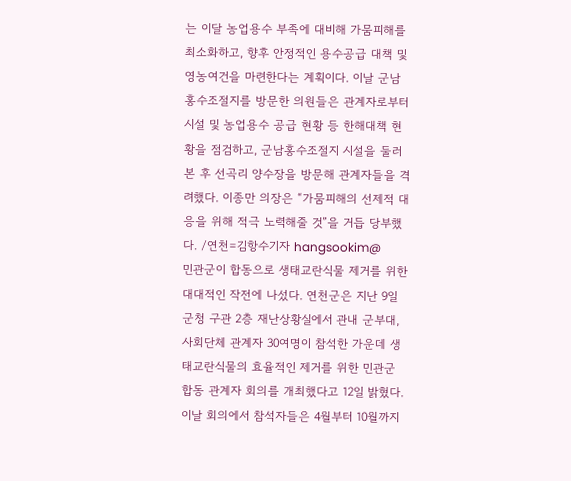는 이달 농업용수 부족에 대비해 가뭄피해를 최소화하고, 향후 안정적인 용수공급 대책 및 영농여건을 마련한다는 계획이다. 이날 군남홍수조절지를 방문한 의원들은 관계자로부터 시설 및 농업용수 공급 현황 등 한해대책 현황을 점검하고, 군남홍수조절지 시설을 둘러본 후 선곡리 양수장을 방문해 관계자들을 격려했다. 이종만 의장은 “가뭄피해의 선제적 대응을 위해 적극 노력해줄 것”을 거듭 당부했다. /연천=김항수기자 hangsookim@
민관군이 합동으로 생태교란식물 제거를 위한 대대적인 작전에 나섰다. 연천군은 지난 9일 군청 구관 2층 재난상황실에서 관내 군부대, 사회단체 관계자 30여명이 참석한 가운데 생태교란식물의 효율적인 제거를 위한 민관군 합동 관계자 회의를 개최했다고 12일 밝혔다. 이날 회의에서 참석자들은 4월부터 10월까지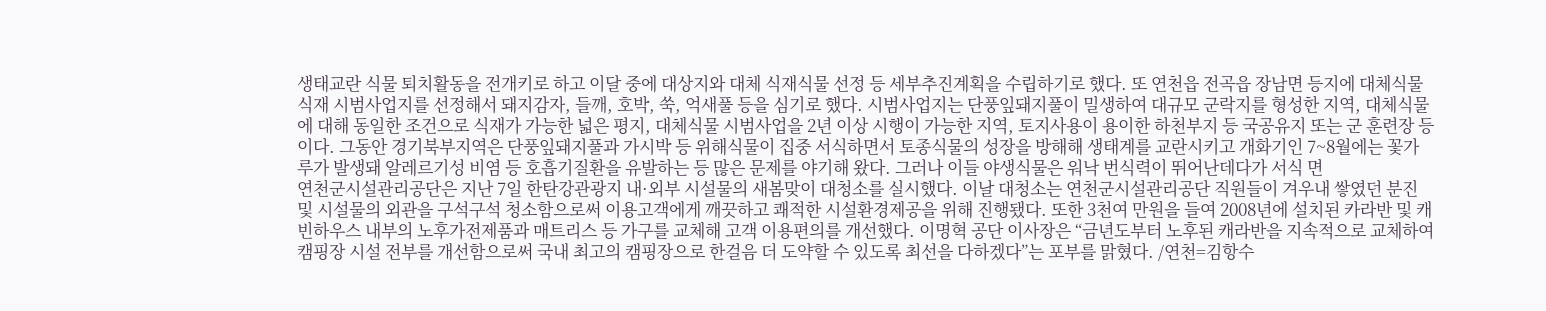생태교란 식물 퇴치활동을 전개키로 하고 이달 중에 대상지와 대체 식재식물 선정 등 세부추진계획을 수립하기로 했다. 또 연천읍 전곡읍 장남면 등지에 대체식물 식재 시범사업지를 선정해서 돼지감자, 들깨, 호박, 쑥, 억새풀 등을 심기로 했다. 시범사업지는 단풍잎돼지풀이 밀생하여 대규모 군락지를 형성한 지역, 대체식물에 대해 동일한 조건으로 식재가 가능한 넓은 평지, 대체식물 시범사업을 2년 이상 시행이 가능한 지역, 토지사용이 용이한 하천부지 등 국공유지 또는 군 훈련장 등이다. 그동안 경기북부지역은 단풍잎돼지풀과 가시박 등 위해식물이 집중 서식하면서 토종식물의 성장을 방해해 생태계를 교란시키고 개화기인 7~8월에는 꽃가루가 발생돼 알레르기성 비염 등 호흡기질환을 유발하는 등 많은 문제를 야기해 왔다. 그러나 이들 야생식물은 워낙 번식력이 뛰어난데다가 서식 면
연천군시설관리공단은 지난 7일 한탄강관광지 내·외부 시설물의 새봄맞이 대청소를 실시했다. 이날 대청소는 연천군시설관리공단 직원들이 겨우내 쌓였던 분진 및 시설물의 외관을 구석구석 청소함으로써 이용고객에게 깨끗하고 쾌적한 시설환경제공을 위해 진행됐다. 또한 3천여 만원을 들여 2008년에 설치된 카라반 및 캐빈하우스 내부의 노후가전제품과 매트리스 등 가구를 교체해 고객 이용편의를 개선했다. 이명혁 공단 이사장은 “금년도부터 노후된 캐라반을 지속적으로 교체하여 캠핑장 시설 전부를 개선함으로써 국내 최고의 캠핑장으로 한걸음 더 도약할 수 있도록 최선을 다하겠다”는 포부를 맑혔다. /연천=김항수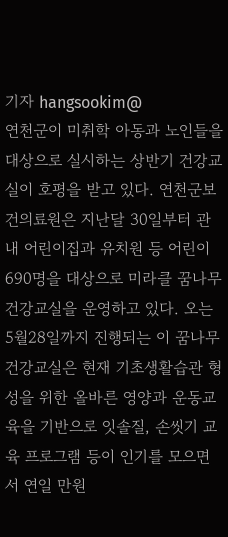기자 hangsookim@
연천군이 미취학 아동과 노인들을 대상으로 실시하는 상반기 건강교실이 호평을 받고 있다. 연천군보건의료원은 지난달 30일부터 관내 어린이집과 유치원 등 어린이 690명을 대상으로 미라클 꿈나무 건강교실을 운영하고 있다. 오는 5월28일까지 진행되는 이 꿈나무 건강교실은 현재 기초생활습관 형성을 위한 올바른 영양과 운동교육을 기반으로 잇솔질, 손씻기 교육 프로그램 등이 인기를 모으면서 연일 만원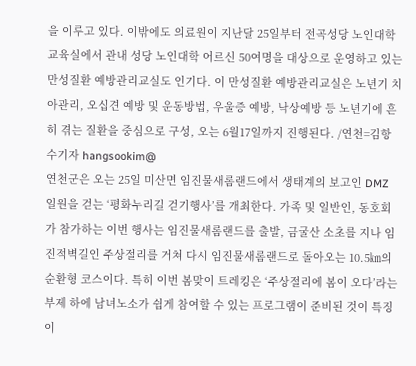을 이루고 있다. 이밖에도 의료원이 지난달 25일부터 전곡성당 노인대학 교육실에서 관내 성당 노인대학 어르신 50여명을 대상으로 운영하고 있는 만성질환 예방관리교실도 인기다. 이 만성질환 예방관리교실은 노년기 치아관리, 오십견 예방 및 운동방법, 우울증 예방, 낙상예방 등 노년기에 흔히 겪는 질환을 중심으로 구성, 오는 6월17일까지 진행된다. /연천=김항수기자 hangsookim@
연천군은 오는 25일 미산면 임진물새롬랜드에서 생태계의 보고인 DMZ 일원을 걷는 ‘평화누리길 걷기행사’를 개최한다. 가족 및 일반인, 동호회가 참가하는 이번 행사는 임진물새롬랜드를 출발, 금굴산 소초를 지나 임진적벽길인 주상절리를 거쳐 다시 임진물새롬랜드로 돌아오는 10.5㎞의 순환형 코스이다. 특히 이번 봄맞이 트레킹은 ‘주상절리에 봄이 오다’라는 부제 하에 남녀노소가 쉽게 참여할 수 있는 프로그램이 준비된 것이 특징이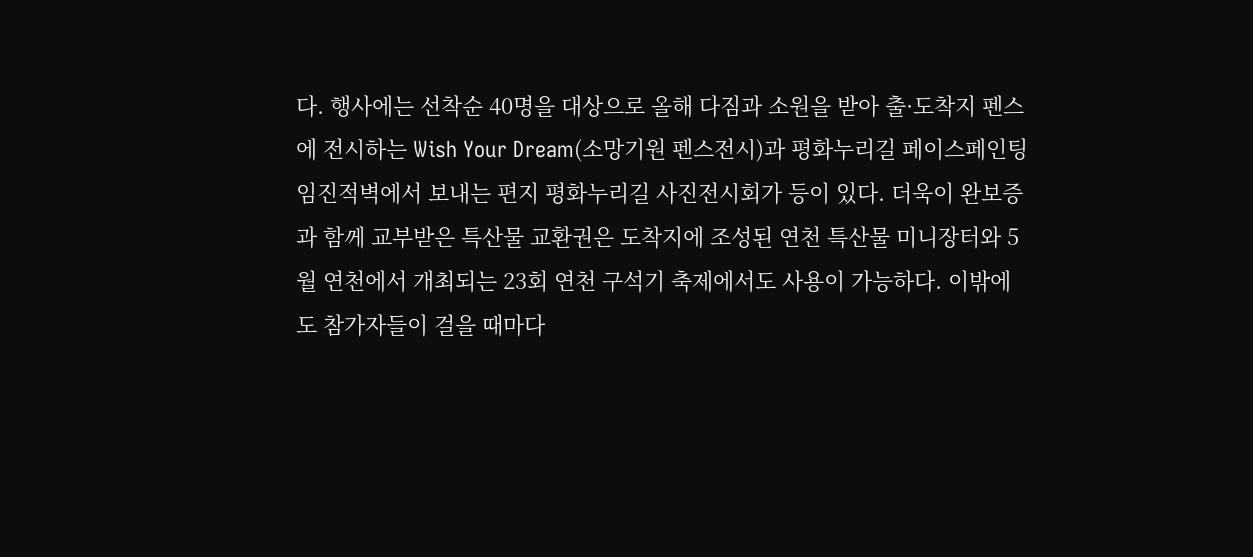다. 행사에는 선착순 40명을 대상으로 올해 다짐과 소원을 받아 출·도착지 펜스에 전시하는 Wish Your Dream(소망기원 펜스전시)과 평화누리길 페이스페인팅 임진적벽에서 보내는 편지 평화누리길 사진전시회가 등이 있다. 더욱이 완보증과 함께 교부받은 특산물 교환권은 도착지에 조성된 연천 특산물 미니장터와 5월 연천에서 개최되는 23회 연천 구석기 축제에서도 사용이 가능하다. 이밖에도 참가자들이 걸을 때마다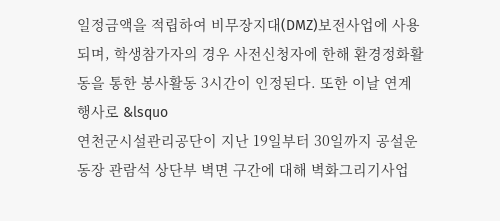일정금액을 적립하여 비무장지대(DMZ)보전사업에 사용되며, 학생참가자의 경우 사전신청자에 한해 환경정화활동을 통한 봉사활동 3시간이 인정된다. 또한 이날 연계 행사로 &lsquo
연천군시설관리공단이 지난 19일부터 30일까지 공설운동장 관람석 상단부 벽면 구간에 대해 벽화그리기사업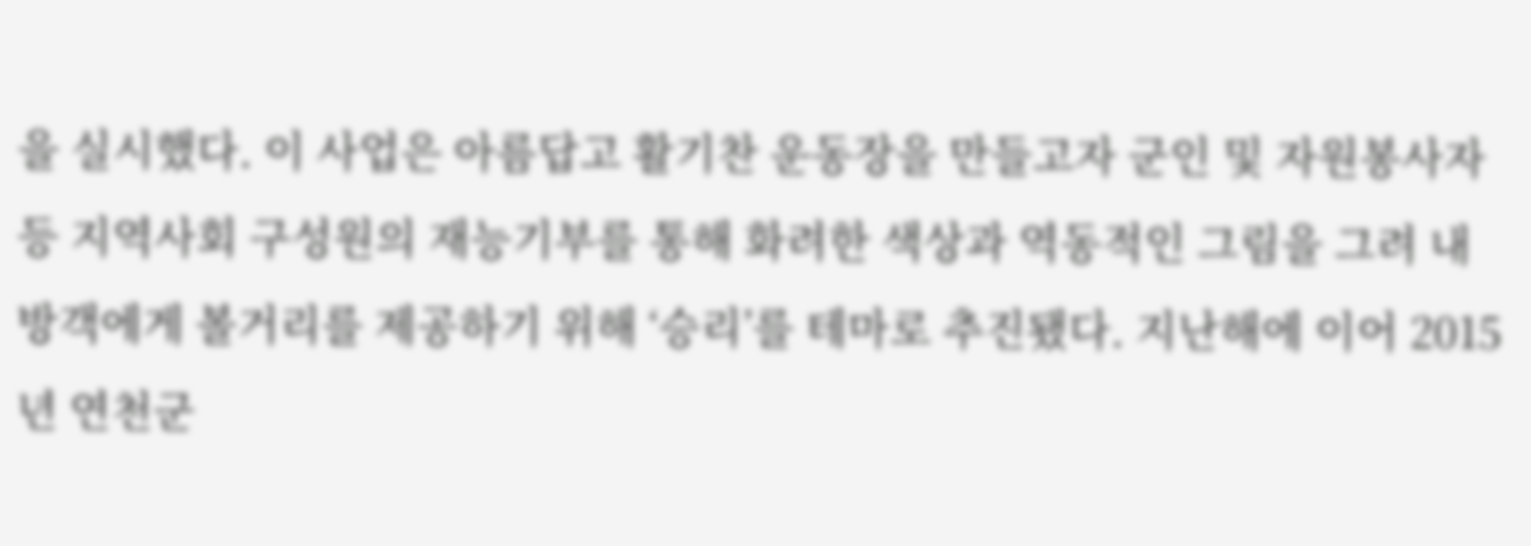을 실시했다. 이 사업은 아름답고 활기찬 운동장을 만들고자 군인 및 자원봉사자 등 지역사회 구성원의 재능기부를 통해 화려한 색상과 역동적인 그림을 그려 내방객에게 볼거리를 제공하기 위해 ‘승리’를 테마로 추진됐다. 지난해에 이어 2015년 연천군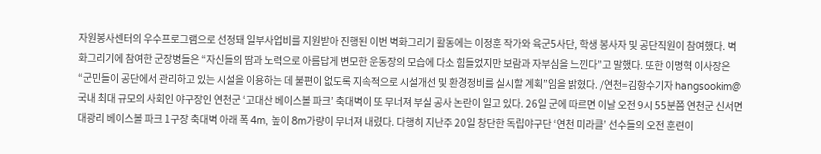자원봉사센터의 우수프로그램으로 선정돼 일부사업비를 지원받아 진행된 이번 벽화그리기 활동에는 이정훈 작가와 육군5사단, 학생 봉사자 및 공단직원이 참여했다. 벽화그리기에 참여한 군장병들은 “자신들의 땀과 노력으로 아름답게 변모한 운동장의 모습에 다소 힘들었지만 보람과 자부심을 느낀다”고 말했다. 또한 이명혁 이사장은 “군민들이 공단에서 관리하고 있는 시설을 이용하는 데 불편이 없도록 지속적으로 시설개선 및 환경정비를 실시할 계획”임을 밝혔다. /연천=김항수기자 hangsookim@
국내 최대 규모의 사회인 야구장인 연천군 ‘고대산 베이스볼 파크’ 축대벽이 또 무너져 부실 공사 논란이 일고 있다. 26일 군에 따르면 이날 오전 9시 55분쯤 연천군 신서면 대광리 베이스볼 파크 1구장 축대벽 아래 폭 4m, 높이 8m가량이 무너져 내렸다. 다행히 지난주 20일 창단한 독립야구단 ‘연천 미라클’ 선수들의 오전 훈련이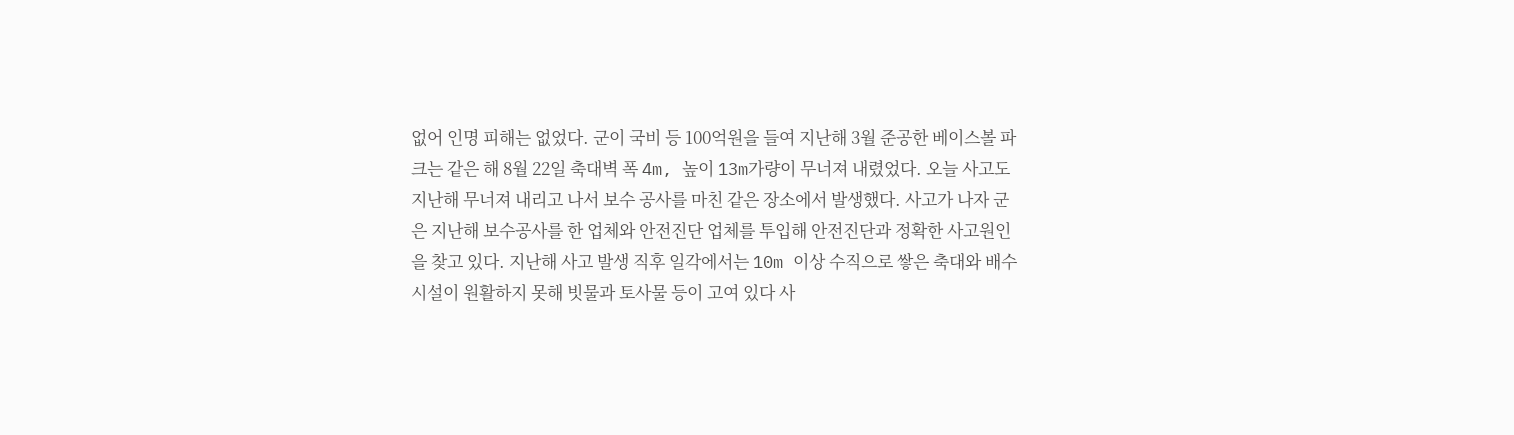없어 인명 피해는 없었다. 군이 국비 등 100억원을 들여 지난해 3월 준공한 베이스볼 파크는 같은 해 8월 22일 축대벽 폭 4m, 높이 13m가량이 무너져 내렸었다. 오늘 사고도 지난해 무너져 내리고 나서 보수 공사를 마친 같은 장소에서 발생했다. 사고가 나자 군은 지난해 보수공사를 한 업체와 안전진단 업체를 투입해 안전진단과 정확한 사고원인을 찾고 있다. 지난해 사고 발생 직후 일각에서는 10m 이상 수직으로 쌓은 축대와 배수시설이 원활하지 못해 빗물과 토사물 등이 고여 있다 사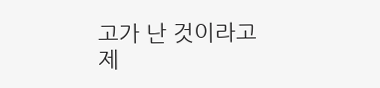고가 난 것이라고 제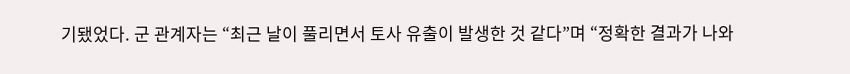기됐었다. 군 관계자는 “최근 날이 풀리면서 토사 유출이 발생한 것 같다”며 “정확한 결과가 나와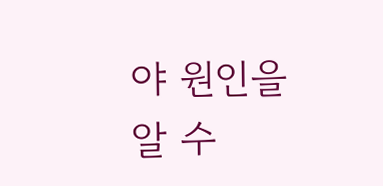야 원인을 알 수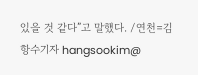있을 것 같다”고 말했다. /연천=김항수기자 hangsookim@